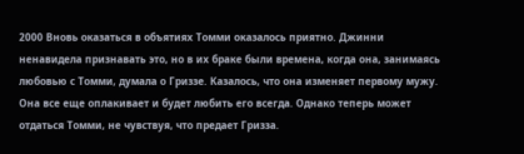2000 Вновь оказаться в объятиях Томми оказалось приятно. Джинни ненавидела признавать это, но в их браке были времена, когда она, занимаясь любовью с Томми, думала о Гриззе. Казалось, что она изменяет первому мужу.
Она все еще оплакивает и будет любить его всегда. Однако теперь может отдаться Томми, не чувствуя, что предает Гризза.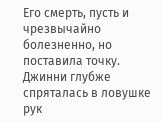Его смерть, пусть и чрезвычайно болезненно, но поставила точку.
Джинни глубже спряталась в ловушке рук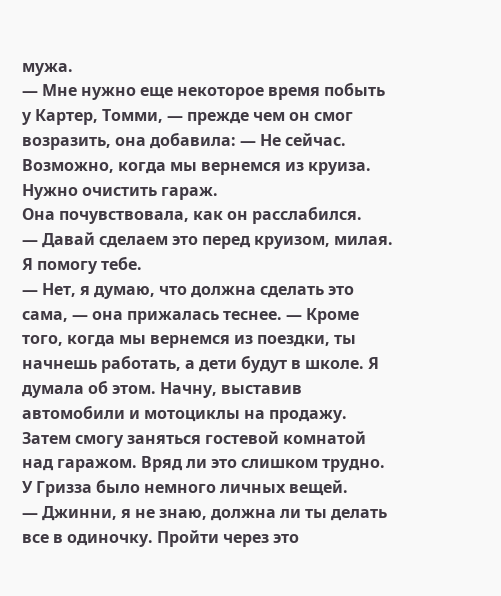мужа.
— Мне нужно еще некоторое время побыть у Картер, Томми, — прежде чем он смог возразить, она добавила: — Не сейчас. Возможно, когда мы вернемся из круиза.
Нужно очистить гараж.
Она почувствовала, как он расслабился.
— Давай сделаем это перед круизом, милая. Я помогу тебе.
— Нет, я думаю, что должна сделать это сама, — она прижалась теснее. — Кроме того, когда мы вернемся из поездки, ты начнешь работать, а дети будут в школе. Я думала об этом. Начну, выставив автомобили и мотоциклы на продажу. Затем смогу заняться гостевой комнатой над гаражом. Вряд ли это слишком трудно. У Гризза было немного личных вещей.
— Джинни, я не знаю, должна ли ты делать все в одиночку. Пройти через это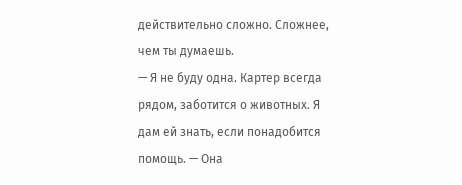действительно сложно. Сложнее, чем ты думаешь.
— Я не буду одна. Картер всегда рядом, заботится о животных. Я дам ей знать, если понадобится помощь. — Она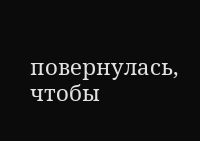повернулась, чтобы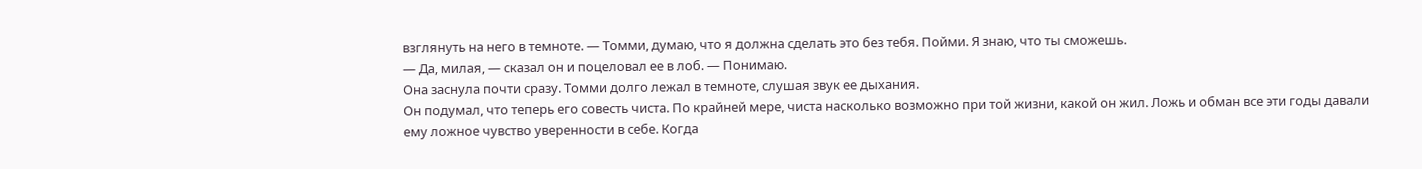взглянуть на него в темноте. — Томми, думаю, что я должна сделать это без тебя. Пойми. Я знаю, что ты сможешь.
— Да, милая, — сказал он и поцеловал ее в лоб. — Понимаю.
Она заснула почти сразу. Томми долго лежал в темноте, слушая звук ее дыхания.
Он подумал, что теперь его совесть чиста. По крайней мере, чиста насколько возможно при той жизни, какой он жил. Ложь и обман все эти годы давали ему ложное чувство уверенности в себе. Когда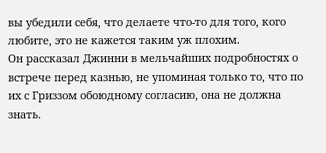вы убедили себя, что делаете что-то для того, кого любите, это не кажется таким уж плохим.
Он рассказал Джинни в мельчайших подробностях о встрече перед казнью, не упоминая только то, что по их с Гриззом обоюдному согласию, она не должна знать.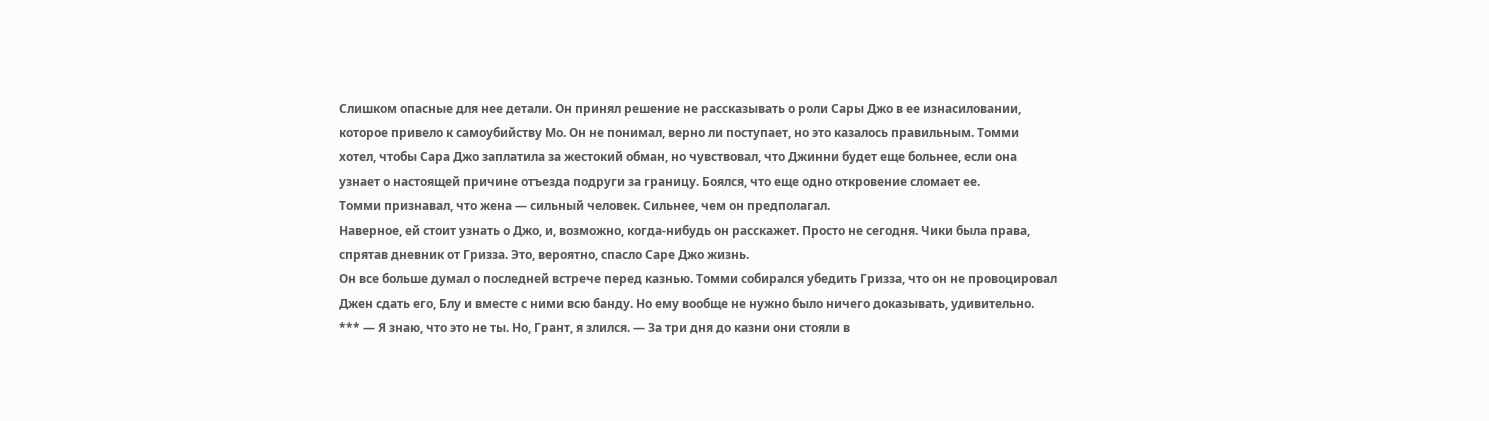Слишком опасные для нее детали. Он принял решение не рассказывать о роли Сары Джо в ее изнасиловании, которое привело к самоубийству Мо. Он не понимал, верно ли поступает, но это казалось правильным. Томми хотел, чтобы Сара Джо заплатила за жестокий обман, но чувствовал, что Джинни будет еще больнее, если она узнает о настоящей причине отъезда подруги за границу. Боялся, что еще одно откровение сломает ее.
Томми признавал, что жена — сильный человек. Сильнее, чем он предполагал.
Наверное, ей стоит узнать о Джо, и, возможно, когда-нибудь он расскажет. Просто не сегодня. Чики была права, спрятав дневник от Гризза. Это, вероятно, спасло Саре Джо жизнь.
Он все больше думал о последней встрече перед казнью. Томми собирался убедить Гризза, что он не провоцировал Джен сдать его, Блу и вместе с ними всю банду. Но ему вообще не нужно было ничего доказывать, удивительно.
*** — Я знаю, что это не ты. Но, Грант, я злился. — За три дня до казни они стояли в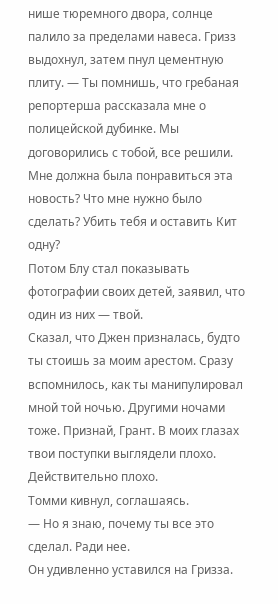нише тюремного двора, солнце палило за пределами навеса. Гризз выдохнул, затем пнул цементную плиту. — Ты помнишь, что гребаная репортерша рассказала мне о полицейской дубинке. Мы договорились с тобой, все решили. Мне должна была понравиться эта новость? Что мне нужно было сделать? Убить тебя и оставить Кит одну?
Потом Блу стал показывать фотографии своих детей, заявил, что один из них — твой.
Сказал, что Джен призналась, будто ты стоишь за моим арестом. Сразу вспомнилось, как ты манипулировал мной той ночью. Другими ночами тоже. Признай, Грант. В моих глазах твои поступки выглядели плохо. Действительно плохо.
Томми кивнул, соглашаясь.
— Но я знаю, почему ты все это сделал. Ради нее.
Он удивленно уставился на Гризза.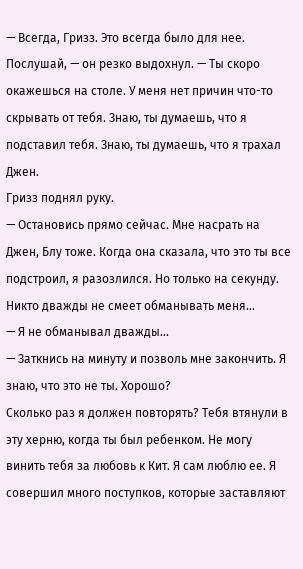— Всегда, Гризз. Это всегда было для нее. Послушай, — он резко выдохнул. — Ты скоро окажешься на столе. У меня нет причин что-то скрывать от тебя. Знаю, ты думаешь, что я подставил тебя. Знаю, ты думаешь, что я трахал Джен.
Гризз поднял руку.
— Остановись прямо сейчас. Мне насрать на Джен, Блу тоже. Когда она сказала, что это ты все подстроил, я разозлился. Но только на секунду. Никто дважды не смеет обманывать меня...
— Я не обманывал дважды...
— Заткнись на минуту и позволь мне закончить. Я знаю, что это не ты. Хорошо?
Сколько раз я должен повторять? Тебя втянули в эту херню, когда ты был ребенком. Не могу винить тебя за любовь к Кит. Я сам люблю ее. Я совершил много поступков, которые заставляют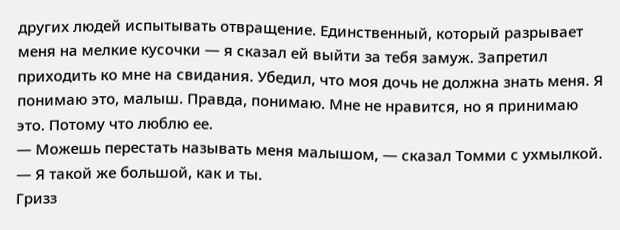других людей испытывать отвращение. Единственный, который разрывает меня на мелкие кусочки — я сказал ей выйти за тебя замуж. Запретил приходить ко мне на свидания. Убедил, что моя дочь не должна знать меня. Я понимаю это, малыш. Правда, понимаю. Мне не нравится, но я принимаю это. Потому что люблю ее.
— Можешь перестать называть меня малышом, — сказал Томми с ухмылкой. — Я такой же большой, как и ты.
Гризз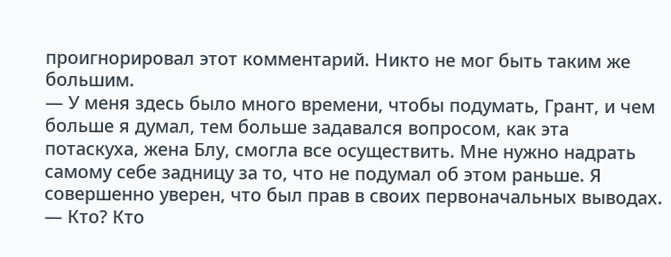проигнорировал этот комментарий. Никто не мог быть таким же большим.
— У меня здесь было много времени, чтобы подумать, Грант, и чем больше я думал, тем больше задавался вопросом, как эта потаскуха, жена Блу, смогла все осуществить. Мне нужно надрать самому себе задницу за то, что не подумал об этом раньше. Я совершенно уверен, что был прав в своих первоначальных выводах.
— Кто? Кто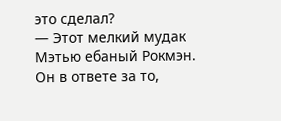это сделал?
— Этот мелкий мудак Мэтью ебаный Рокмэн. Он в ответе за то,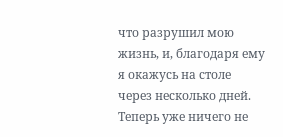что разрушил мою жизнь, и, благодаря ему я окажусь на столе через несколько дней. Теперь уже ничего не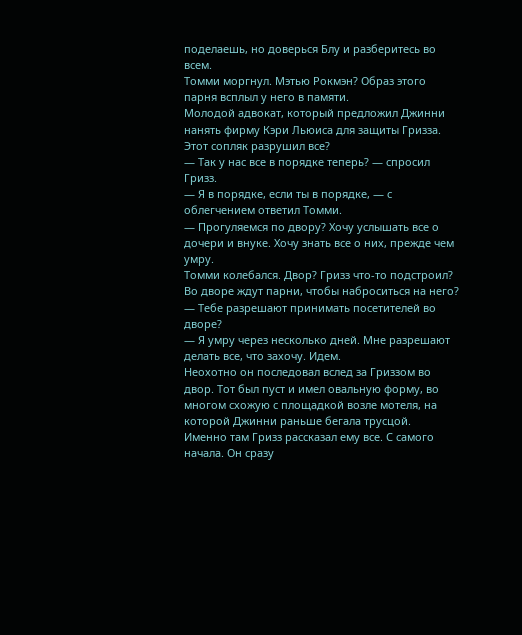поделаешь, но доверься Блу и разберитесь во всем.
Томми моргнул. Мэтью Рокмэн? Образ этого парня всплыл у него в памяти.
Молодой адвокат, который предложил Джинни нанять фирму Кэри Льюиса для защиты Гризза. Этот сопляк разрушил все?
— Так у нас все в порядке теперь? — спросил Гризз.
— Я в порядке, если ты в порядке, — с облегчением ответил Томми.
— Прогуляемся по двору? Хочу услышать все о дочери и внуке. Хочу знать все о них, прежде чем умру.
Томми колебался. Двор? Гризз что-то подстроил? Во дворе ждут парни, чтобы наброситься на него?
— Тебе разрешают принимать посетителей во дворе?
— Я умру через несколько дней. Мне разрешают делать все, что захочу. Идем.
Неохотно он последовал вслед за Гриззом во двор. Тот был пуст и имел овальную форму, во многом схожую с площадкой возле мотеля, на которой Джинни раньше бегала трусцой.
Именно там Гризз рассказал ему все. С самого начала. Он сразу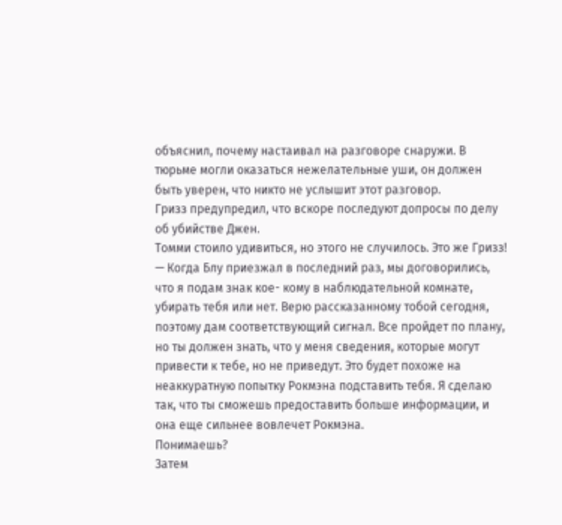объяснил, почему настаивал на разговоре снаружи. В тюрьме могли оказаться нежелательные уши, он должен быть уверен, что никто не услышит этот разговор.
Гризз предупредил, что вскоре последуют допросы по делу об убийстве Джен.
Томми стоило удивиться, но этого не случилось. Это же Гризз!
— Когда Блу приезжал в последний раз, мы договорились, что я подам знак кое- кому в наблюдательной комнате, убирать тебя или нет. Верю рассказанному тобой сегодня, поэтому дам соответствующий сигнал. Все пройдет по плану, но ты должен знать, что у меня сведения, которые могут привести к тебе, но не приведут. Это будет похоже на неаккуратную попытку Рокмэна подставить тебя. Я сделаю так, что ты сможешь предоставить больше информации, и она еще сильнее вовлечет Рокмэна.
Понимаешь?
Затем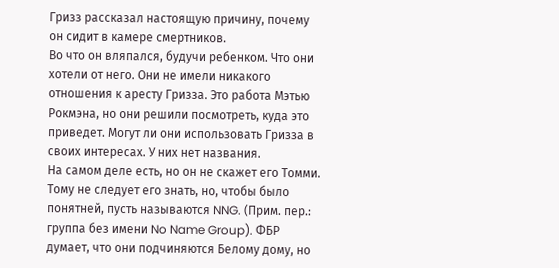Гризз рассказал настоящую причину, почему он сидит в камере смертников.
Во что он вляпался, будучи ребенком. Что они хотели от него. Они не имели никакого отношения к аресту Гризза. Это работа Мэтью Рокмэна, но они решили посмотреть, куда это приведет. Могут ли они использовать Гризза в своих интересах. У них нет названия.
На самом деле есть, но он не скажет его Томми. Тому не следует его знать, но, чтобы было понятней, пусть называются NNG. (Прим. пер.: группа без имени No Name Group). ФБР думает, что они подчиняются Белому дому, но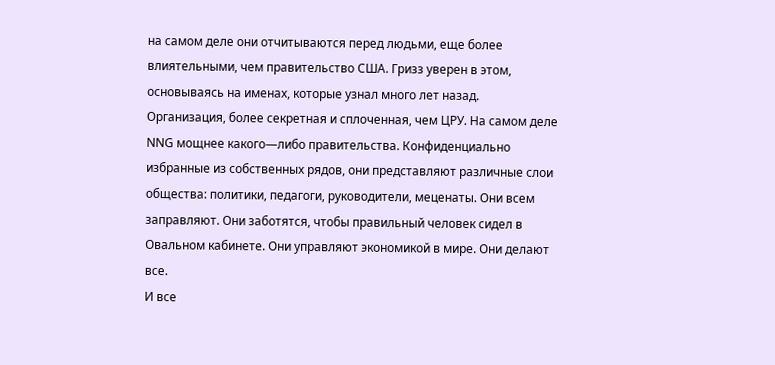на самом деле они отчитываются перед людьми, еще более влиятельными, чем правительство США. Гризз уверен в этом, основываясь на именах, которые узнал много лет назад. Организация, более секретная и сплоченная, чем ЦРУ. На самом деле NNG мощнее какого—либо правительства. Конфиденциально избранные из собственных рядов, они представляют различные слои общества: политики, педагоги, руководители, меценаты. Они всем заправляют. Они заботятся, чтобы правильный человек сидел в Овальном кабинете. Они управляют экономикой в мире. Они делают все.
И все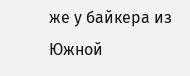же у байкера из Южной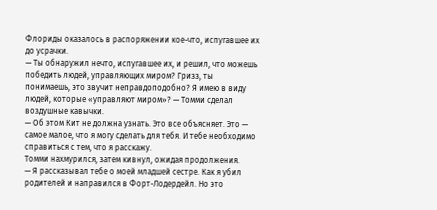Флориды оказалось в распоряжении кое-что, испугавшее их до усрачки.
— Ты обнаружил нечто, испугавшее их, и решил, что можешь победить людей, управляющих миром? Гризз, ты понимаешь, это звучит неправдоподобно? Я имею в виду людей, которые «управляют миром»? — Томми сделал воздушные кавычки.
— Об этом Кит не должна узнать. Это все объясняет. Это — самое малое, что я могу сделать для тебя. И тебе необходимо справиться с тем, что я расскажу.
Томми нахмурился, затем кивнул, ожидая продолжения.
— Я рассказывал тебе о моей младшей сестре. Как я убил родителей и направился в Форт-Лодердейл. Но это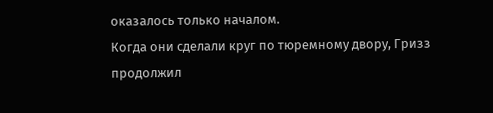оказалось только началом.
Когда они сделали круг по тюремному двору, Гризз продолжил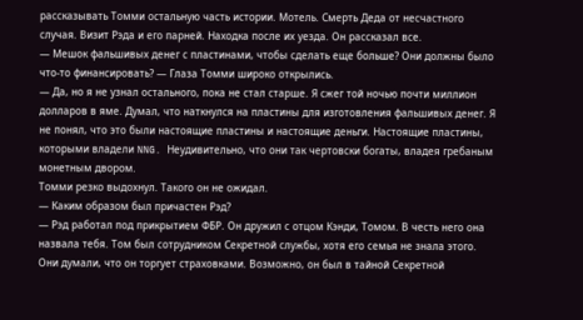рассказывать Томми остальную часть истории. Мотель. Смерть Деда от несчастного случая. Визит Рэда и его парней. Находка после их уезда. Он рассказал все.
— Мешок фальшивых денег с пластинами, чтобы сделать еще больше? Они должны было что-то финансировать? — Глаза Томми широко открылись.
— Да, но я не узнал остального, пока не стал старше. Я сжег той ночью почти миллион долларов в яме. Думал, что наткнулся на пластины для изготовления фальшивых денег. Я не понял, что это были настоящие пластины и настоящие деньги. Настоящие пластины, которыми владели NNG. Неудивительно, что они так чертовски богаты, владея гребаным монетным двором.
Томми резко выдохнул. Такого он не ожидал.
— Каким образом был причастен Рэд?
— Рэд работал под прикрытием ФБР. Он дружил с отцом Кэнди, Томом. В честь него она назвала тебя. Том был сотрудником Секретной службы, хотя его семья не знала этого. Они думали, что он торгует страховками. Возможно, он был в тайной Секретной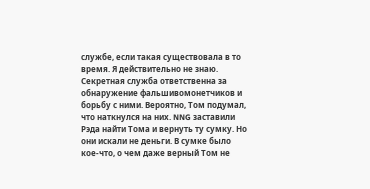службе, если такая существовала в то время. Я действительно не знаю. Секретная служба ответственна за обнаружение фальшивомонетчиков и борьбу с ними. Вероятно, Том подумал, что наткнулся на них. NNG заставили Рэда найти Тома и вернуть ту сумку. Но они искали не деньги. В сумке было кое-что, о чем даже верный Том не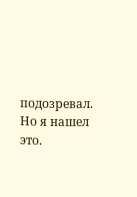подозревал. Но я нашел это.